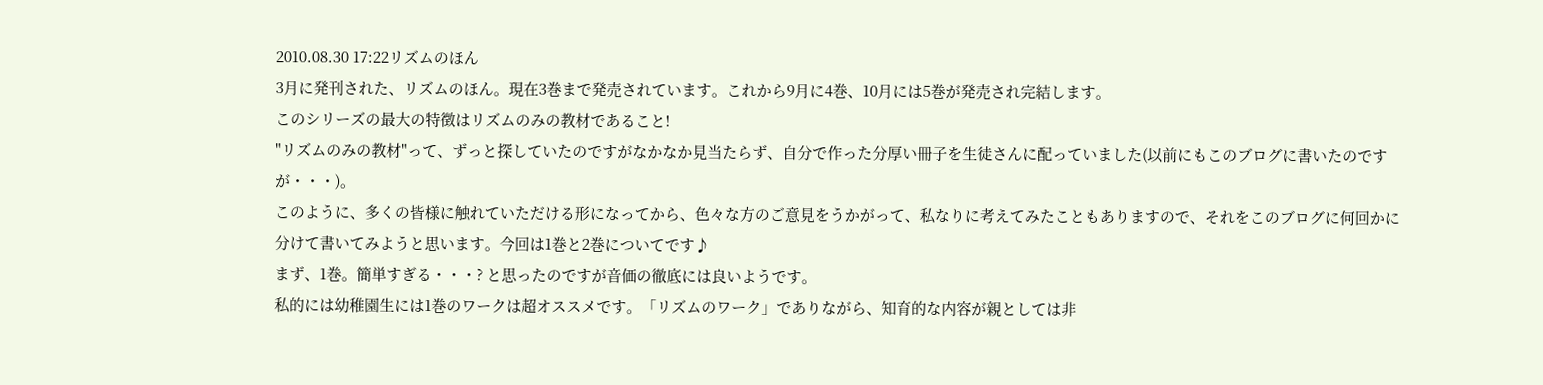2010.08.30 17:22リズムのほん
3月に発刊された、リズムのほん。現在3巻まで発売されています。これから9月に4巻、10月には5巻が発売され完結します。
このシリーズの最大の特徴はリズムのみの教材であること!
"リズムのみの教材"って、ずっと探していたのですがなかなか見当たらず、自分で作った分厚い冊子を生徒さんに配っていました(以前にもこのブログに書いたのですが・・・)。
このように、多くの皆様に触れていただける形になってから、色々な方のご意見をうかがって、私なりに考えてみたこともありますので、それをこのブログに何回かに分けて書いてみようと思います。今回は1巻と2巻についてです♪
まず、1巻。簡単すぎる・・・? と思ったのですが音価の徹底には良いようです。
私的には幼稚園生には1巻のワークは超オススメです。「リズムのワーク」でありながら、知育的な内容が親としては非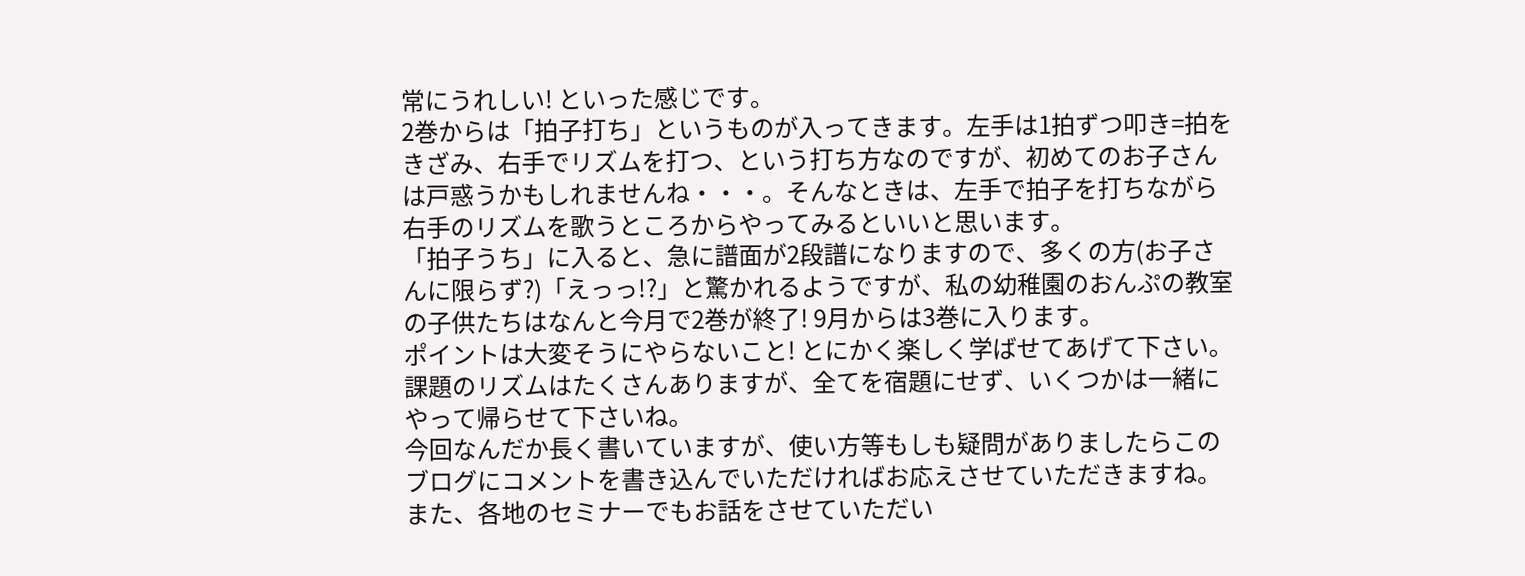常にうれしい! といった感じです。
2巻からは「拍子打ち」というものが入ってきます。左手は1拍ずつ叩き=拍をきざみ、右手でリズムを打つ、という打ち方なのですが、初めてのお子さんは戸惑うかもしれませんね・・・。そんなときは、左手で拍子を打ちながら右手のリズムを歌うところからやってみるといいと思います。
「拍子うち」に入ると、急に譜面が2段譜になりますので、多くの方(お子さんに限らず?)「えっっ!?」と驚かれるようですが、私の幼稚園のおんぷの教室の子供たちはなんと今月で2巻が終了! 9月からは3巻に入ります。
ポイントは大変そうにやらないこと! とにかく楽しく学ばせてあげて下さい。
課題のリズムはたくさんありますが、全てを宿題にせず、いくつかは一緒にやって帰らせて下さいね。
今回なんだか長く書いていますが、使い方等もしも疑問がありましたらこのブログにコメントを書き込んでいただければお応えさせていただきますね。
また、各地のセミナーでもお話をさせていただい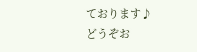ております♪
どうぞお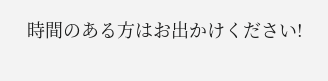時間のある方はお出かけください!